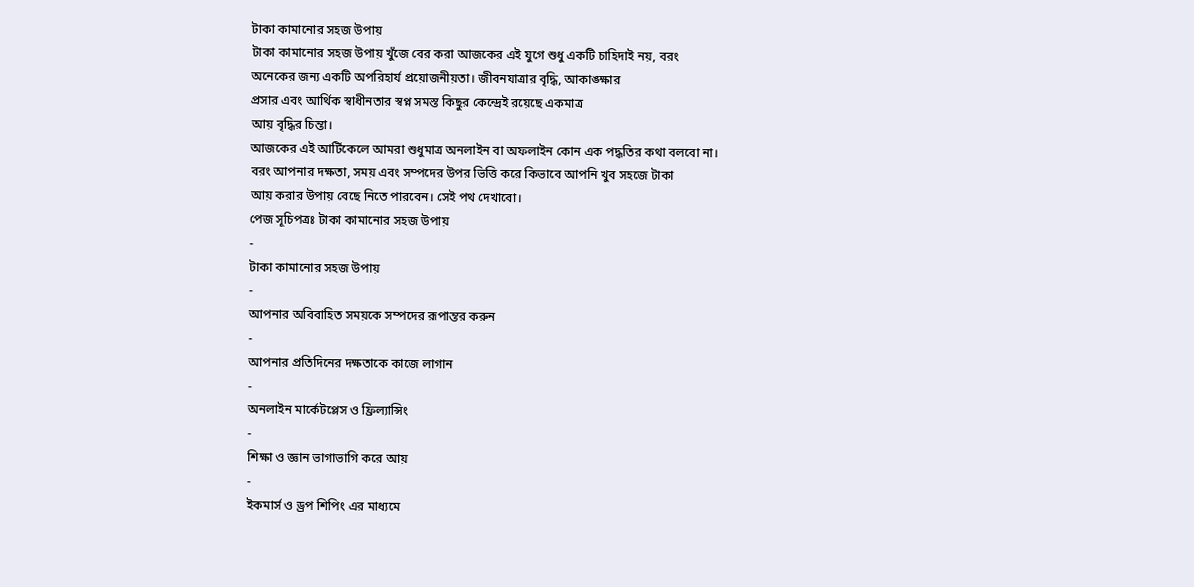টাকা কামানোর সহজ উপায়
টাকা কামানোর সহজ উপায় খুঁজে বের করা আজকের এই যুগে শুধু একটি চাহিদাই নয়, বরং
অনেকের জন্য একটি অপরিহার্য প্রয়োজনীয়তা। জীবনযাত্রার বৃদ্ধি, আকাঙ্ক্ষার
প্রসার এবং আর্থিক স্বাধীনতার স্বপ্ন সমস্ত কিছুর কেন্দ্রেই রয়েছে একমাত্র
আয় বৃদ্ধির চিন্তা।
আজকের এই আর্টিকেলে আমরা শুধুমাত্র অনলাইন বা অফলাইন কোন এক পদ্ধতির কথা বলবো না।
বরং আপনার দক্ষতা, সময় এবং সম্পদের উপর ভিত্তি করে কিভাবে আপনি খুব সহজে টাকা
আয় করার উপায় বেছে নিতে পারবেন। সেই পথ দেখাবো।
পেজ সূচিপত্রঃ টাকা কামানোর সহজ উপায়
-
টাকা কামানোর সহজ উপায়
-
আপনার অবিবাহিত সময়কে সম্পদের রূপান্তর করুন
-
আপনার প্রতিদিনের দক্ষতাকে কাজে লাগান
-
অনলাইন মার্কেটপ্লেস ও ফ্রিল্যান্সিং
-
শিক্ষা ও জ্ঞান ভাগাভাগি করে আয়
-
ইকমার্স ও ড্রপ শিপিং এর মাধ্যমে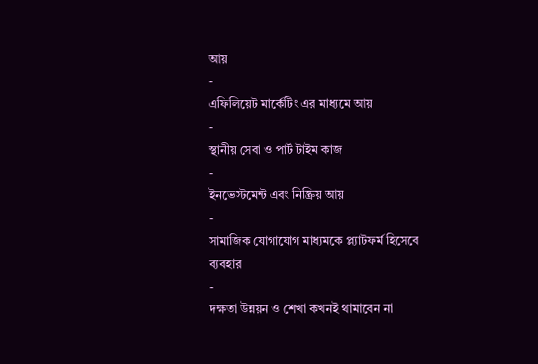আয়
-
এফিলিয়েট মার্কেটিং এর মাধ্যমে আয়
-
স্থানীয় সেবা ও পার্ট টাইম কাজ
-
ইনভেস্টমেন্ট এবং নিষ্ক্রিয় আয়
-
সামাজিক যোগাযোগ মাধ্যমকে প্ল্যাটফর্ম হিসেবে ব্যবহার
-
দক্ষতা উন্নয়ন ও শেখা কখনই থামাবেন না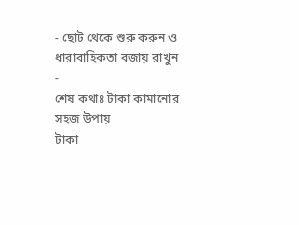- ছোট থেকে শুরু করুন ও ধারাবাহিকতা বজায় রাখুন
-
শেষ কথাঃ টাকা কামানোর সহজ উপায়
টাকা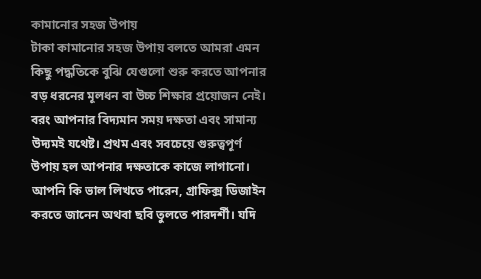কামানোর সহজ উপায়
টাকা কামানোর সহজ উপায় বলতে আমরা এমন কিছু পদ্ধতিকে বুঝি যেগুলো শুরু করতে আপনার বড় ধরনের মূলধন বা উচ্চ শিক্ষার প্রয়োজন নেই। বরং আপনার বিদ্যমান সময় দক্ষতা এবং সামান্য উদ্যমই যথেষ্ট। প্রথম এবং সবচেয়ে গুরুত্বপূর্ণ উপায় হল আপনার দক্ষতাকে কাজে লাগানো। আপনি কি ভাল লিখতে পারেন, গ্রাফিক্স ডিজাইন করতে জানেন অথবা ছবি তুলতে পারদর্শী। যদি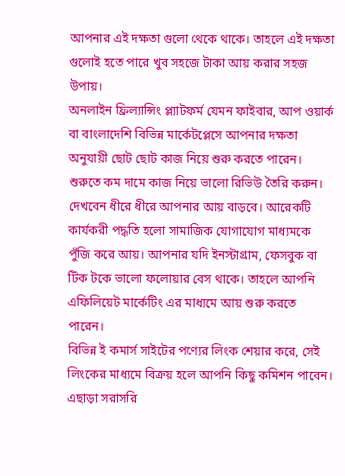আপনার এই দক্ষতা গুলো থেকে থাকে। তাহলে এই দক্ষতা গুলোই হতে পারে খুব সহজে টাকা আয় করার সহজ উপায়।
অনলাইন ফ্রিল্যান্সিং প্ল্যাটফর্ম যেমন ফাইবার, আপ ওয়ার্ক বা বাংলাদেশি বিভিন্ন মার্কেটপ্লেসে আপনার দক্ষতা অনুযায়ী ছোট ছোট কাজ নিয়ে শুরু করতে পারেন। শুরুতে কম দামে কাজ নিয়ে ভালো রিভিউ তৈরি করুন। দেখবেন ধীরে ধীরে আপনার আয় বাড়বে। আরেকটি কার্যকরী পদ্ধতি হলো সামাজিক যোগাযোগ মাধ্যমকে পুঁজি করে আয়। আপনার যদি ইনস্টাগ্রাম, ফেসবুক বা টিক টকে ভালো ফলোয়ার বেস থাকে। তাহলে আপনি এফিলিয়েট মার্কেটিং এর মাধ্যমে আয় শুরু করতে পারেন।
বিভিন্ন ই কমার্স সাইটের পণ্যের লিংক শেয়ার করে, সেই লিংকের মাধ্যমে বিক্রয় হলে আপনি কিছু কমিশন পাবেন। এছাড়া সরাসরি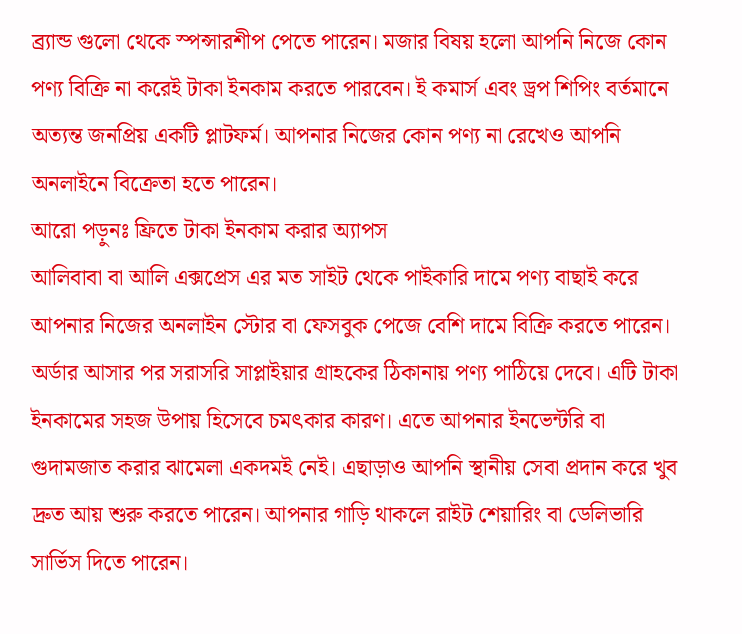ব্র্যান্ড গুলো থেকে স্পন্সারশীপ পেতে পারেন। মজার বিষয় হলো আপনি নিজে কোন পণ্য বিক্রি না করেই টাকা ইনকাম করতে পারবেন। ই কমার্স এবং ড্রপ শিপিং বর্তমানে অত্যন্ত জনপ্রিয় একটি প্লাটফর্ম। আপনার নিজের কোন পণ্য না রেখেও আপনি অনলাইনে বিক্রেতা হতে পারেন।
আরো পড়ুনঃ ফ্রিতে টাকা ইনকাম করার অ্যাপস
আলিবাবা বা আলি এক্সপ্রেস এর মত সাইট থেকে পাইকারি দামে পণ্য বাছাই করে আপনার নিজের অনলাইন স্টোর বা ফেসবুক পেজে বেশি দামে বিক্রি করতে পারেন। অর্ডার আসার পর সরাসরি সাপ্লাইয়ার গ্রাহকের ঠিকানায় পণ্য পাঠিয়ে দেবে। এটি টাকা ইনকামের সহজ উপায় হিসেবে চমৎকার কারণ। এতে আপনার ইনভেন্টরি বা গুদামজাত করার ঝামেলা একদমই নেই। এছাড়াও আপনি স্থানীয় সেবা প্রদান করে খুব দ্রুত আয় শুরু করতে পারেন। আপনার গাড়ি থাকলে রাইট শেয়ারিং বা ডেলিভারি সার্ভিস দিতে পারেন।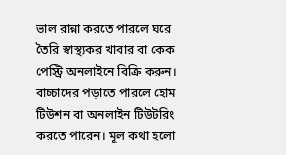ভাল রান্না করতে পারলে ঘরে তৈরি স্বাস্থ্যকর খাবার বা কেক পেস্ট্রি অনলাইনে বিক্রি করুন। বাচ্চাদের পড়াতে পারলে হোম টিউশন বা অনলাইন টিউটরিং করতে পারেন। মূল কথা হলো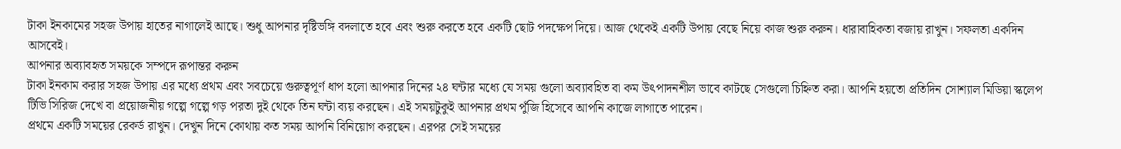টাকা ইনকামের সহজ উপায় হাতের নাগালেই আছে। শুধু আপনার দৃষ্টিভঙ্গি বদলাতে হবে এবং শুরু করতে হবে একটি ছোট পদক্ষেপ দিয়ে। আজ থেকেই একটি উপায় বেছে নিয়ে কাজ শুরু করুন। ধারাবাহিকতা বজায় রাখুন। সফলতা একদিন আসবেই।
আপনার অব্যাবহৃত সময়কে সম্পদে রূপান্তর করুন
টাকা ইনকাম করার সহজ উপায় এর মধ্যে প্রথম এবং সবচেয়ে গুরুত্বপূর্ণ ধাপ হলো আপনার দিনের ২৪ ঘন্টার মধ্যে যে সময় গুলো অব্যাবহিত বা কম উৎপাদনশীল ভাবে কাটছে সেগুলো চিহ্নিত করা। আপনি হয়তো প্রতিদিন সোশ্যাল মিডিয়া স্কলেপ টিভি সিরিজ দেখে বা প্রয়োজনীয় গল্পে গল্পে গড় পরতা দুই থেকে তিন ঘন্টা ব্যয় করছেন। এই সময়টুকুই আপনার প্রথম পুঁজি হিসেবে আপনি কাজে লাগাতে পারেন।
প্রথমে একটি সময়ের রেকর্ড রাখুন। দেখুন দিনে কোথায় কত সময় আপনি বিনিয়োগ করছেন। এরপর সেই সময়ের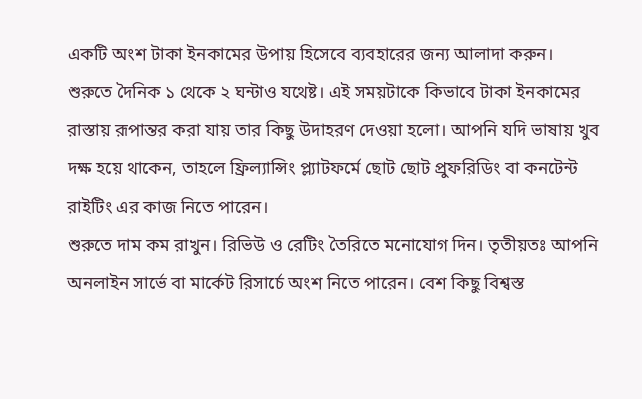একটি অংশ টাকা ইনকামের উপায় হিসেবে ব্যবহারের জন্য আলাদা করুন। শুরুতে দৈনিক ১ থেকে ২ ঘন্টাও যথেষ্ট। এই সময়টাকে কিভাবে টাকা ইনকামের রাস্তায় রূপান্তর করা যায় তার কিছু উদাহরণ দেওয়া হলো। আপনি যদি ভাষায় খুব দক্ষ হয়ে থাকেন, তাহলে ফ্রিল্যান্সিং প্ল্যাটফর্মে ছোট ছোট প্রুফরিডিং বা কনটেন্ট রাইটিং এর কাজ নিতে পারেন।
শুরুতে দাম কম রাখুন। রিভিউ ও রেটিং তৈরিতে মনোযোগ দিন। তৃতীয়তঃ আপনি অনলাইন সার্ভে বা মার্কেট রিসার্চে অংশ নিতে পারেন। বেশ কিছু বিশ্বস্ত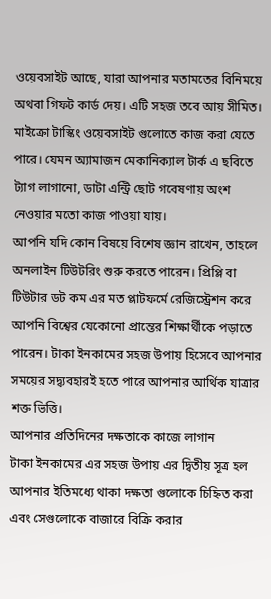ওয়েবসাইট আছে, যারা আপনার মতামতের বিনিময়ে অথবা গিফট কার্ড দেয়। এটি সহজ তবে আয় সীমিত। মাইক্রো টাস্কিং ওয়েবসাইট গুলোতে কাজ করা যেতে পারে। যেমন অ্যামাজন মেকানিক্যাল টার্ক এ ছবিতে ট্যাগ লাগানো, ডাটা এন্ট্রি ছোট গবেষণায় অংশ নেওয়ার মতো কাজ পাওয়া যায়।
আপনি যদি কোন বিষয়ে বিশেষ জ্ঞান রাখেন, তাহলে অনলাইন টিউটরিং শুরু করতে পারেন। প্রিপ্লি বা টিউটার ডট কম এর মত প্লাটফর্মে রেজিস্ট্রেশন করে আপনি বিশ্বের যেকোনো প্রান্তের শিক্ষার্থীকে পড়াতে পারেন। টাকা ইনকামের সহজ উপায় হিসেবে আপনার সময়ের সদ্ব্যবহারই হতে পারে আপনার আর্থিক যাত্রার শক্ত ভিত্তি।
আপনার প্রতিদিনের দক্ষতাকে কাজে লাগান
টাকা ইনকামের এর সহজ উপায় এর দ্বিতীয় সূত্র হল আপনার ইতিমধ্যে থাকা দক্ষতা গুলোকে চিহ্নিত করা এবং সেগুলোকে বাজারে বিক্রি করার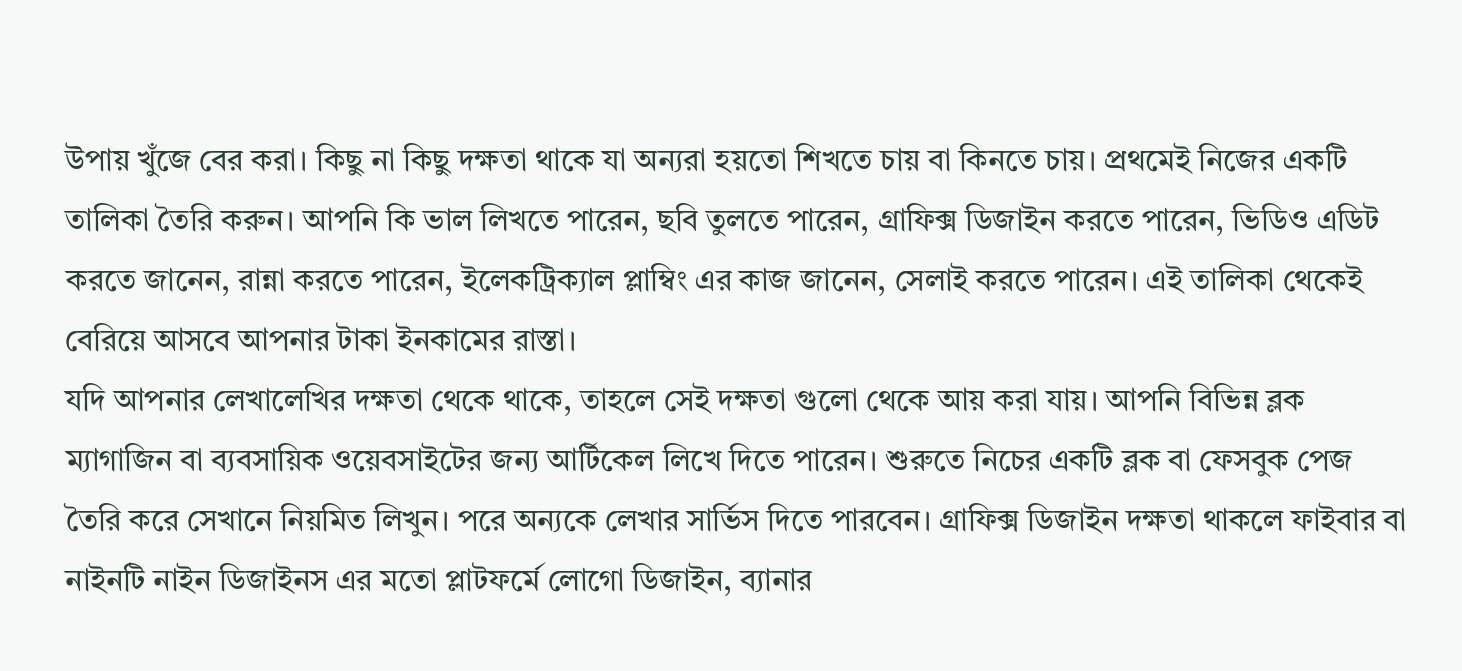উপায় খুঁজে বের করা। কিছু না কিছু দক্ষতা থাকে যা অন্যরা হয়তো শিখতে চায় বা কিনতে চায়। প্রথমেই নিজের একটি তালিকা তৈরি করুন। আপনি কি ভাল লিখতে পারেন, ছবি তুলতে পারেন, গ্রাফিক্স ডিজাইন করতে পারেন, ভিডিও এডিট করতে জানেন, রান্না করতে পারেন, ইলেকট্রিক্যাল প্লাম্বিং এর কাজ জানেন, সেলাই করতে পারেন। এই তালিকা থেকেই বেরিয়ে আসবে আপনার টাকা ইনকামের রাস্তা।
যদি আপনার লেখালেখির দক্ষতা থেকে থাকে, তাহলে সেই দক্ষতা গুলো থেকে আয় করা যায়। আপনি বিভিন্ন ব্লক ম্যাগাজিন বা ব্যবসায়িক ওয়েবসাইটের জন্য আর্টিকেল লিখে দিতে পারেন। শুরুতে নিচের একটি ব্লক বা ফেসবুক পেজ তৈরি করে সেখানে নিয়মিত লিখুন। পরে অন্যকে লেখার সার্ভিস দিতে পারবেন। গ্রাফিক্স ডিজাইন দক্ষতা থাকলে ফাইবার বা নাইনটি নাইন ডিজাইনস এর মতো প্লাটফর্মে লোগো ডিজাইন, ব্যানার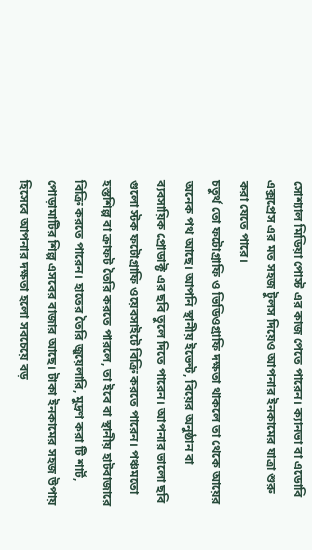সোশ্যাল মিডিয়া পোস্ট এর কাজ পেতে পারেন। ক্যানভা বা এডোবি এক্সপ্রেস এর মত সহজ টুলস দিয়েও আপনার ইনকামের যাত্রা শুরু করা যেতে পারে।
চতুর্থ তো ফটোগ্রাফি ও ভিডিওগ্রাফি দক্ষতা থাকলে তা থেকে আয়ের অনেক পথ আছে। আপনি স্থানীয় ইভেন্ট, বিয়ের অনুষ্ঠান বা ব্যবসায়িক প্রোডাক্ট এর ছবি তুলে দিতে পারেন। আপনার ভালো ছবি গুলো স্টক ফটোগ্রাফি ওয়েবসাইটে বিক্রি করতে পারেন। পঞ্চমতো হস্তশিল্প বা ক্রাফট তৈরি করতে পারলে, তা ইবে বা স্থানীয় হাটবাজারে বিক্রি করতে পারেন। হাতের তৈরি জুয়েলারি, মুদ্রণ করা টি শার্ট, পোড়ামাটির শিল্প এসবের বাজার আছে। টাকা ইনকামের সহজ উপায় হিসেবে আপনার দক্ষতা হলো সবচেয়ে বড়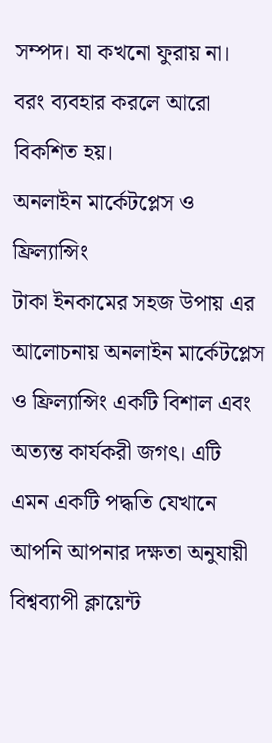সম্পদ। যা কখনো ফুরায় না। বরং ব্যবহার করলে আরো বিকশিত হয়।
অনলাইন মার্কেটপ্লেস ও ফ্রিল্যান্সিং
টাকা ইনকামের সহজ উপায় এর আলোচনায় অনলাইন মার্কেটপ্লেস ও ফ্রিল্যান্সিং একটি বিশাল এবং অত্যন্ত কার্যকরী জগৎ। এটি এমন একটি পদ্ধতি যেখানে আপনি আপনার দক্ষতা অনুযায়ী বিশ্বব্যাপী ক্লায়েন্ট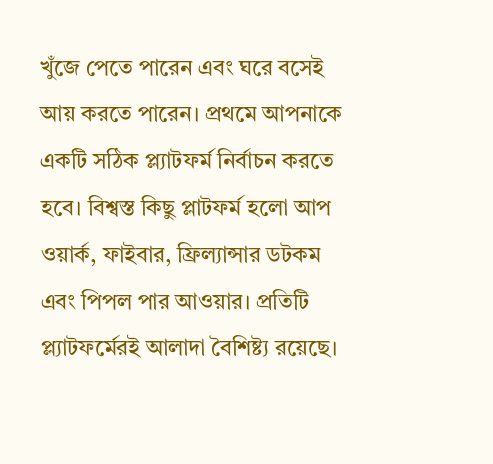খুঁজে পেতে পারেন এবং ঘরে বসেই আয় করতে পারেন। প্রথমে আপনাকে একটি সঠিক প্ল্যাটফর্ম নির্বাচন করতে হবে। বিশ্বস্ত কিছু প্লাটফর্ম হলো আপ ওয়ার্ক, ফাইবার, ফ্রিল্যান্সার ডটকম এবং পিপল পার আওয়ার। প্রতিটি প্ল্যাটফর্মেরই আলাদা বৈশিষ্ট্য রয়েছে।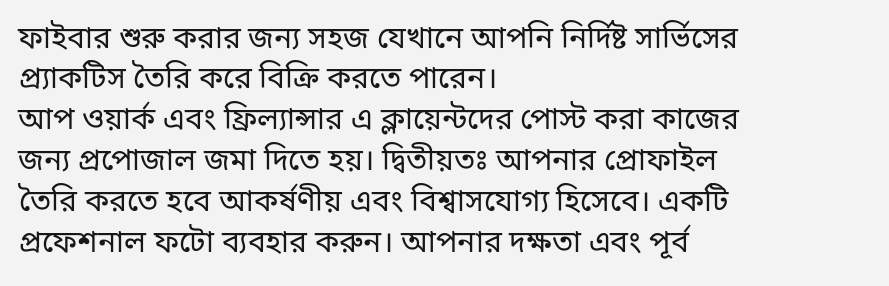ফাইবার শুরু করার জন্য সহজ যেখানে আপনি নির্দিষ্ট সার্ভিসের প্র্যাকটিস তৈরি করে বিক্রি করতে পারেন।
আপ ওয়ার্ক এবং ফ্রিল্যান্সার এ ক্লায়েন্টদের পোস্ট করা কাজের জন্য প্রপোজাল জমা দিতে হয়। দ্বিতীয়তঃ আপনার প্রোফাইল তৈরি করতে হবে আকর্ষণীয় এবং বিশ্বাসযোগ্য হিসেবে। একটি প্রফেশনাল ফটো ব্যবহার করুন। আপনার দক্ষতা এবং পূর্ব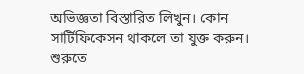অভিজ্ঞতা বিস্তারিত লিখুন। কোন সার্টিফিকেসন থাকলে তা যুক্ত করুন। শুরুতে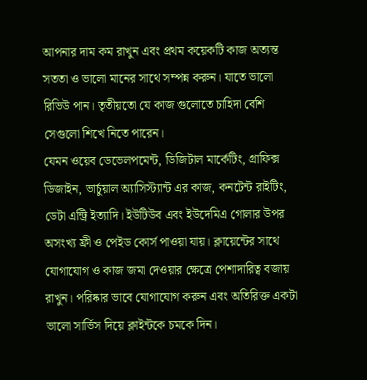আপনার দাম কম রাখুন এবং প্রথম কয়েকটি কাজ অত্যন্ত সততা ও ভালো মানের সাথে সম্পন্ন করুন। যাতে ভালো রিভিউ পান। তৃতীয়তো যে কাজ গুলোতে চাহিদা বেশি সেগুলো শিখে নিতে পারেন।
যেমন ওয়েব ডেভেলপমেন্ট, ডিজিটাল মার্কেটিং, গ্রাফিক্স ডিজাইন, ভার্চুয়াল অ্যাসিস্ট্যান্ট এর কাজ, কনটেন্ট রাইটিং, ডেটা এন্ট্রি ইত্যাদি। ইউটিউব এবং ইউদেমিএ গোলার উপর অসংখ্য ফ্রী ও পেইড কোর্স পাওয়া যায়। ক্লায়েন্টের সাথে যোগাযোগ ও কাজ জমা দেওয়ার ক্ষেত্রে পেশাদারিত্ব বজায় রাখুন। পরিষ্কার ভাবে যোগাযোগ করুন এবং অতিরিক্ত একটা ভালো সার্ভিস দিয়ে ক্লাইন্টকে চমকে দিন।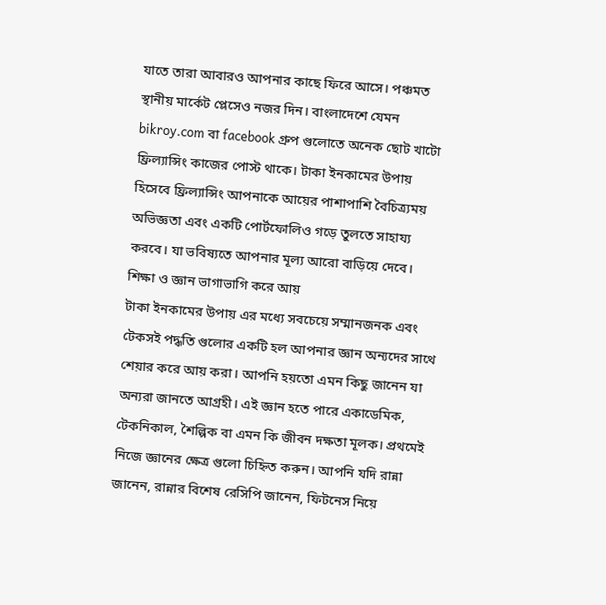যাতে তারা আবারও আপনার কাছে ফিরে আসে। পঞ্চমত স্থানীয় মার্কেট প্লেসেও নজর দিন। বাংলাদেশে যেমন bikroy.com বা facebook গ্রুপ গুলোতে অনেক ছোট খাটো ফ্রিল্যান্সিং কাজের পোস্ট থাকে। টাকা ইনকামের উপায় হিসেবে ফ্রিল্যান্সিং আপনাকে আয়ের পাশাপাশি বৈচিত্র্যময় অভিজ্ঞতা এবং একটি পোর্টফোলিও গড়ে তুলতে সাহায্য করবে। যা ভবিষ্যতে আপনার মূল্য আরো বাড়িয়ে দেবে।
শিক্ষা ও জ্ঞান ভাগাভাগি করে আয়
টাকা ইনকামের উপায় এর মধ্যে সবচেয়ে সম্মানজনক এবং টেকসই পদ্ধতি গুলোর একটি হল আপনার জ্ঞান অন্যদের সাথে শেয়ার করে আয় করা। আপনি হয়তো এমন কিছু জানেন যা অন্যরা জানতে আগ্রহী। এই জ্ঞান হতে পারে একাডেমিক, টেকনিকাল, শৈল্পিক বা এমন কি জীবন দক্ষতা মূলক। প্রথমেই নিজে জ্ঞানের ক্ষেত্র গুলো চিহ্নিত করুন। আপনি যদি রান্না জানেন, রান্নার বিশেষ রেসিপি জানেন, ফিটনেস নিয়ে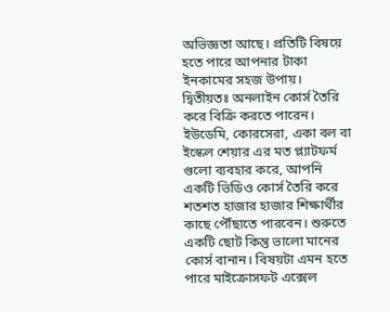অভিজ্ঞতা আছে। প্রতিটি বিষয়ে হতে পারে আপনার টাকা ইনকামের সহজ উপায়।
দ্বিতীয়তঃ অনলাইন কোর্স তৈরি করে বিক্রি করতে পারেন। ইউডেমি, কোরসেরা, একা বল বা ইস্কেল শেয়ার এর মত প্ল্যাটফর্ম গুলো ব্যবহার করে, আপনি একটি ভিডিও কোর্স তৈরি করে শতশত হাজার হাজার শিক্ষার্থীর কাছে পৌঁছাতে পারবেন। শুরুতে একটি ছোট কিন্তু ভালো মানের কোর্স বানান। বিষয়টা এমন হতে পারে মাইক্রোসফট এক্সেল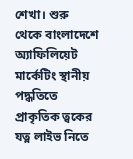শেখা। শুরু থেকে বাংলাদেশে অ্যাফিলিয়েট মার্কেটিং স্থানীয় পদ্ধতিতে প্রাকৃতিক ত্বকের যত্ন লাইভ নিতে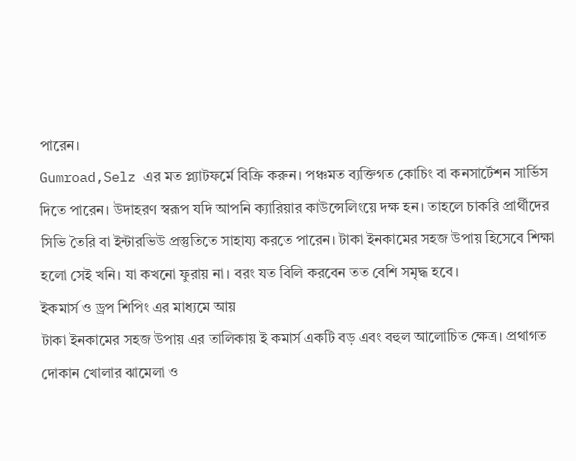পারেন।
Gumroad,Selz এর মত প্ল্যাটফর্মে বিক্রি করুন। পঞ্চমত ব্যক্তিগত কোচিং বা কনসার্টেশন সার্ভিস দিতে পারেন। উদাহরণ স্বরূপ যদি আপনি ক্যারিয়ার কাউন্সেলিংয়ে দক্ষ হন। তাহলে চাকরি প্রার্থীদের সিভি তৈরি বা ইন্টারভিউ প্রস্তুতিতে সাহায্য করতে পারেন। টাকা ইনকামের সহজ উপায় হিসেবে শিক্ষা হলো সেই খনি। যা কখনো ফুরায় না। বরং যত বিলি করবেন তত বেশি সমৃদ্ধ হবে।
ইকমার্স ও ড্রপ শিপিং এর মাধ্যমে আয়
টাকা ইনকামের সহজ উপায় এর তালিকায় ই কমার্স একটি বড় এবং বহুল আলোচিত ক্ষেত্র। প্রথাগত দোকান খোলার ঝামেলা ও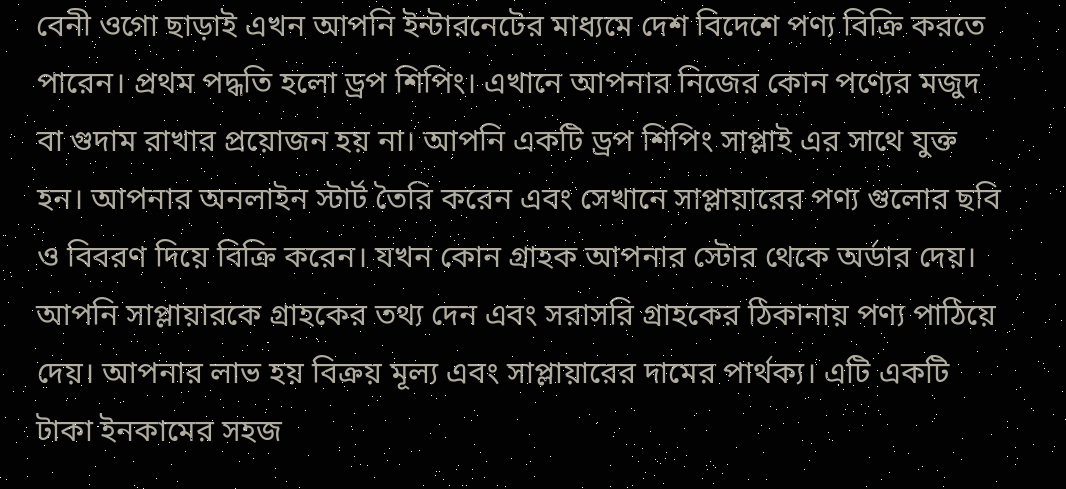বেনী ওগো ছাড়াই এখন আপনি ইন্টারনেটের মাধ্যমে দেশ বিদেশে পণ্য বিক্রি করতে পারেন। প্রথম পদ্ধতি হলো ড্রপ শিপিং। এখানে আপনার নিজের কোন পণ্যের মজুদ বা গুদাম রাখার প্রয়োজন হয় না। আপনি একটি ড্রপ শিপিং সাপ্লাই এর সাথে যুক্ত হন। আপনার অনলাইন স্টার্ট তৈরি করেন এবং সেখানে সাপ্লায়ারের পণ্য গুলোর ছবি ও বিবরণ দিয়ে বিক্রি করেন। যখন কোন গ্রাহক আপনার স্টোর থেকে অর্ডার দেয়।
আপনি সাপ্লায়ারকে গ্রাহকের তথ্য দেন এবং সরাসরি গ্রাহকের ঠিকানায় পণ্য পাঠিয়ে দেয়। আপনার লাভ হয় বিক্রয় মূল্য এবং সাপ্লায়ারের দামের পার্থক্য। এটি একটি টাকা ইনকামের সহজ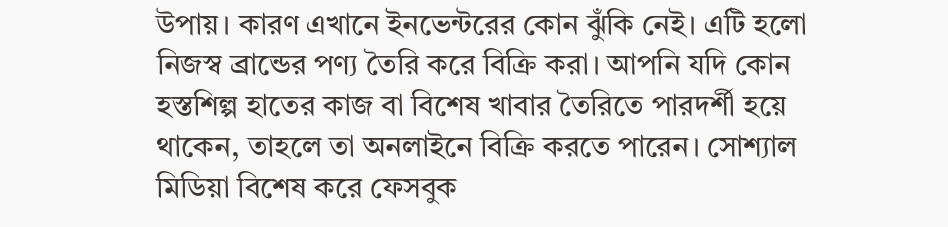উপায়। কারণ এখানে ইনভেন্টরের কোন ঝুঁকি নেই। এটি হলো নিজস্ব ব্রান্ডের পণ্য তৈরি করে বিক্রি করা। আপনি যদি কোন হস্তশিল্প হাতের কাজ বা বিশেষ খাবার তৈরিতে পারদর্শী হয়ে থাকেন, তাহলে তা অনলাইনে বিক্রি করতে পারেন। সোশ্যাল মিডিয়া বিশেষ করে ফেসবুক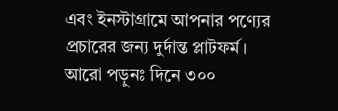এবং ইনস্টাগ্রামে আপনার পণ্যের প্রচারের জন্য দুর্দান্ত প্লাটফর্ম।
আরো পড়ুনঃ দিনে ৩০০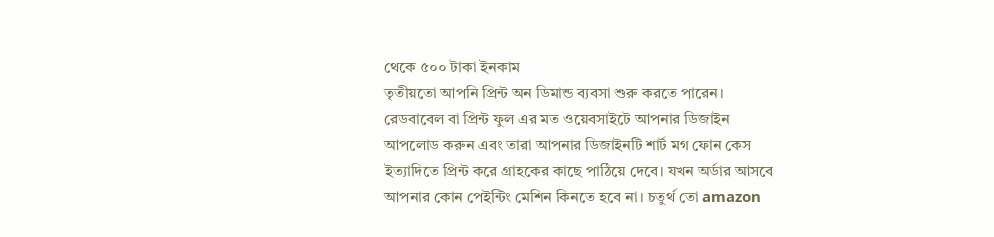থেকে ৫০০ টাকা ইনকাম
তৃতীয়তো আপনি প্রিন্ট অন ডিমান্ড ব্যবসা শুরু করতে পারেন। রেডবাবেল বা প্রিন্ট ফুল এর মত ওয়েবসাইটে আপনার ডিজাইন আপলোড করুন এবং তারা আপনার ডিজাইনটি শার্ট মগ ফোন কেস ইত্যাদিতে প্রিন্ট করে গ্রাহকের কাছে পাঠিয়ে দেবে। যখন অর্ডার আসবে আপনার কোন পেইন্টিং মেশিন কিনতে হবে না। চতুর্থ তো amazon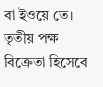বা ইওয়ে তে। তৃতীয় পক্ষ বিক্রেতা হিসেবে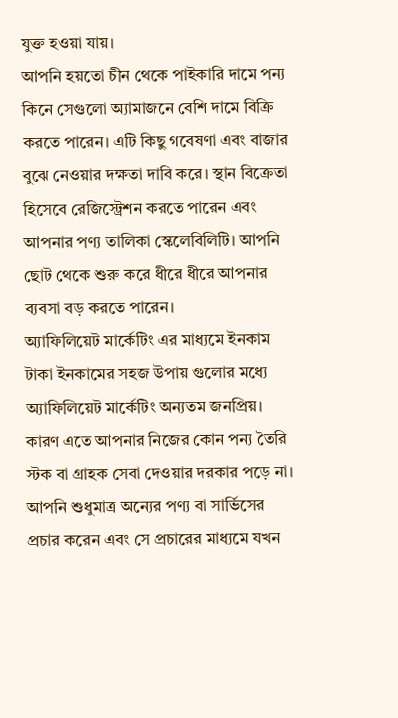যুক্ত হওয়া যায়।
আপনি হয়তো চীন থেকে পাইকারি দামে পন্য কিনে সেগুলো অ্যামাজনে বেশি দামে বিক্রি করতে পারেন। এটি কিছু গবেষণা এবং বাজার বুঝে নেওয়ার দক্ষতা দাবি করে। স্থান বিক্রেতা হিসেবে রেজিস্ট্রেশন করতে পারেন এবং আপনার পণ্য তালিকা স্কেলেবিলিটি। আপনি ছোট থেকে শুরু করে ধীরে ধীরে আপনার ব্যবসা বড় করতে পারেন।
অ্যাফিলিয়েট মার্কেটিং এর মাধ্যমে ইনকাম
টাকা ইনকামের সহজ উপায় গুলোর মধ্যে অ্যাফিলিয়েট মার্কেটিং অন্যতম জনপ্রিয়। কারণ এতে আপনার নিজের কোন পন্য তৈরি স্টক বা গ্রাহক সেবা দেওয়ার দরকার পড়ে না। আপনি শুধুমাত্র অন্যের পণ্য বা সার্ভিসের প্রচার করেন এবং সে প্রচারের মাধ্যমে যখন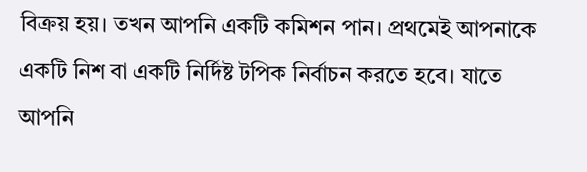বিক্রয় হয়। তখন আপনি একটি কমিশন পান। প্রথমেই আপনাকে একটি নিশ বা একটি নির্দিষ্ট টপিক নির্বাচন করতে হবে। যাতে আপনি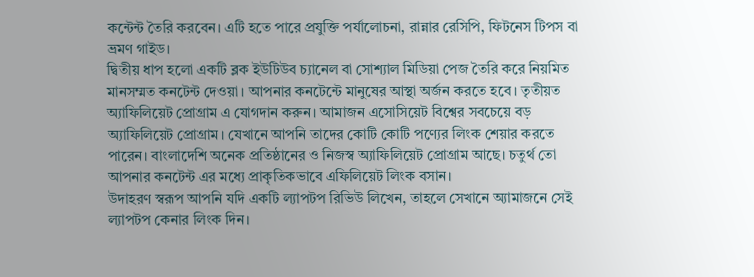কন্টেন্ট তৈরি করবেন। এটি হতে পারে প্রযুক্তি পর্যালোচনা, রান্নার রেসিপি, ফিটনেস টিপস বা ভ্রমণ গাইড।
দ্বিতীয় ধাপ হলো একটি ব্লক ইউটিউব চ্যানেল বা সোশ্যাল মিডিয়া পেজ তৈরি করে নিয়মিত মানসম্মত কনটেন্ট দেওয়া। আপনার কনটেন্টে মানুষের আস্থা অর্জন করতে হবে। তৃতীয়ত অ্যাফিলিয়েট প্রোগ্রাম এ যোগদান করুন। আমাজন এসোসিয়েট বিশ্বের সবচেয়ে বড় অ্যাফিলিয়েট প্রোগ্রাম। যেখানে আপনি তাদের কোটি কোটি পণ্যের লিংক শেয়ার করতে পারেন। বাংলাদেশি অনেক প্রতিষ্ঠানের ও নিজস্ব অ্যাফিলিয়েট প্রোগ্রাম আছে। চতুর্থ তো আপনার কনটেন্ট এর মধ্যে প্রাকৃতিকভাবে এফিলিয়েট লিংক বসান।
উদাহরণ স্বরূপ আপনি যদি একটি ল্যাপটপ রিভিউ লিখেন, তাহলে সেখানে অ্যামাজনে সেই ল্যাপটপ কেনার লিংক দিন।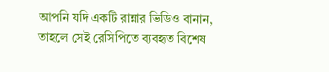আপনি যদি একটি রান্নার ভিডিও বানান, তাহলে সেই রেসিপিতে ব্যবহৃত বিশেষ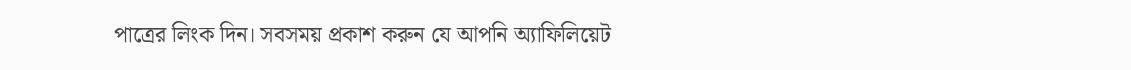পাত্রের লিংক দিন। সবসময় প্রকাশ করুন যে আপনি অ্যাফিলিয়েট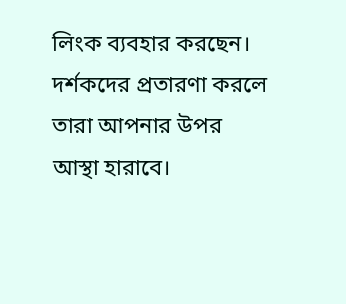লিংক ব্যবহার করছেন। দর্শকদের প্রতারণা করলে তারা আপনার উপর আস্থা হারাবে।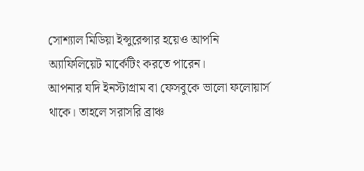সোশ্যাল মিডিয়া ইন্সুরেন্সার হয়েও আপনি অ্যাফিলিয়েট মার্কেটিং করতে পারেন।
আপনার যদি ইনস্টাগ্রাম বা ফেসবুকে ভালো ফলোয়ার্স থাকে। তাহলে সরাসরি ব্রাঞ্চ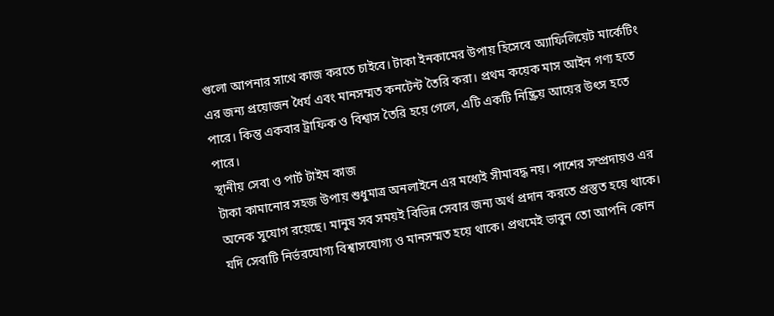গুলো আপনার সাথে কাজ করতে চাইবে। টাকা ইনকামের উপায় হিসেবে অ্যাফিলিয়েট মার্কেটিং এর জন্য প্রয়োজন ধৈর্য এবং মানসম্মত কনটেন্ট তৈরি করা। প্রথম কয়েক মাস আইন গণ্য হতে পারে। কিন্তু একবার ট্রাফিক ও বিশ্বাস তৈরি হয়ে গেলে, এটি একটি নিষ্ক্রিয় আয়ের উৎস হতে পারে।
স্থানীয় সেবা ও পার্ট টাইম কাজ
টাকা কামানোর সহজ উপায় শুধুমাত্র অনলাইনে এর মধ্যেই সীমাবদ্ধ নয়। পাশের সম্প্রদায়ও এর অনেক সুযোগ রয়েছে। মানুষ সব সময়ই বিভিন্ন সেবার জন্য অর্থ প্রদান করতে প্রস্তুত হয়ে থাকে। যদি সেবাটি নির্ভরযোগ্য বিশ্বাসযোগ্য ও মানসম্মত হয়ে থাকে। প্রথমেই ভাবুন তো আপনি কোন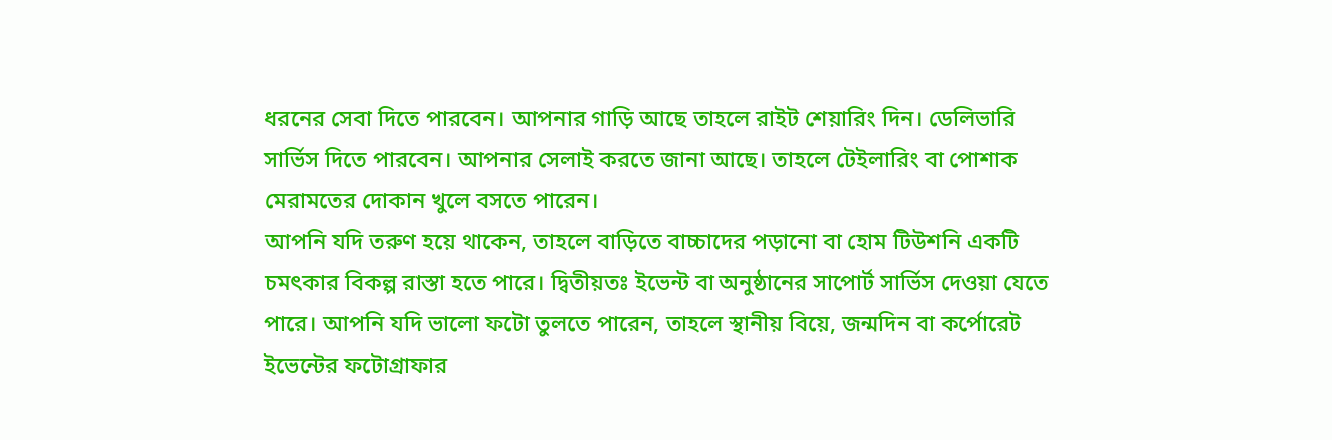ধরনের সেবা দিতে পারবেন। আপনার গাড়ি আছে তাহলে রাইট শেয়ারিং দিন। ডেলিভারি সার্ভিস দিতে পারবেন। আপনার সেলাই করতে জানা আছে। তাহলে টেইলারিং বা পোশাক মেরামতের দোকান খুলে বসতে পারেন।
আপনি যদি তরুণ হয়ে থাকেন, তাহলে বাড়িতে বাচ্চাদের পড়ানো বা হোম টিউশনি একটি চমৎকার বিকল্প রাস্তা হতে পারে। দ্বিতীয়তঃ ইভেন্ট বা অনুষ্ঠানের সাপোর্ট সার্ভিস দেওয়া যেতে পারে। আপনি যদি ভালো ফটো তুলতে পারেন, তাহলে স্থানীয় বিয়ে, জন্মদিন বা কর্পোরেট ইভেন্টের ফটোগ্রাফার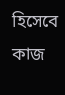হিসেবে কাজ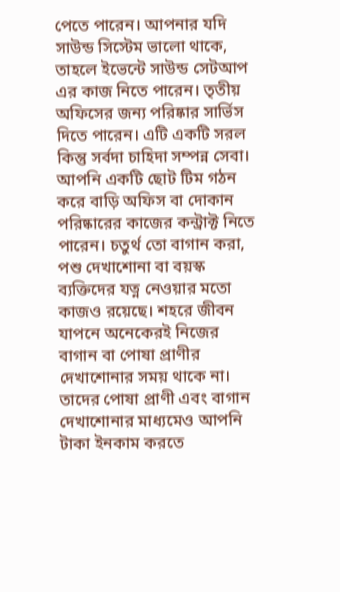পেতে পারেন। আপনার যদি সাউন্ড সিস্টেম ভালো থাকে, তাহলে ইভেন্টে সাউন্ড সেটআপ এর কাজ নিতে পারেন। তৃতীয় অফিসের জন্য পরিষ্কার সার্ভিস দিতে পারেন। এটি একটি সরল কিন্তু সর্বদা চাহিদা সম্পন্ন সেবা।
আপনি একটি ছোট টিম গঠন করে বাড়ি অফিস বা দোকান পরিষ্কারের কাজের কন্ট্রাক্ট নিতে পারেন। চতুর্থ তো বাগান করা, পশু দেখাশোনা বা বয়স্ক ব্যক্তিদের যত্ন নেওয়ার মতো কাজও রয়েছে। শহরে জীবন যাপনে অনেকেরই নিজের বাগান বা পোষা প্রাণীর দেখাশোনার সময় থাকে না। তাদের পোষা প্রাণী এবং বাগান দেখাশোনার মাধ্যমেও আপনি টাকা ইনকাম করতে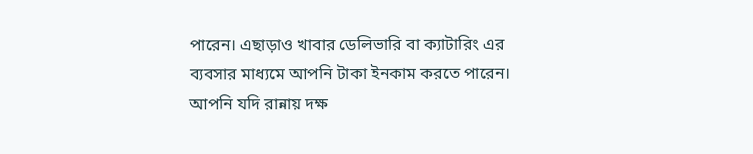পারেন। এছাড়াও খাবার ডেলিভারি বা ক্যাটারিং এর ব্যবসার মাধ্যমে আপনি টাকা ইনকাম করতে পারেন।
আপনি যদি রান্নায় দক্ষ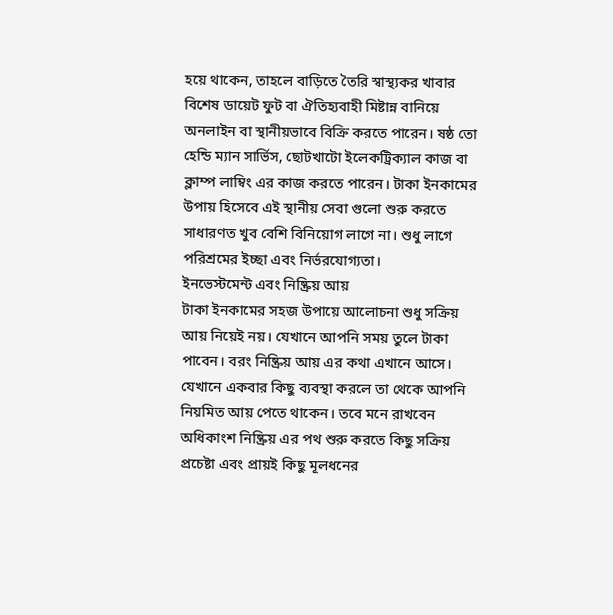হয়ে থাকেন, তাহলে বাড়িতে তৈরি স্বাস্থ্যকর খাবার বিশেষ ডায়েট ফুট বা ঐতিহ্যবাহী মিষ্টান্ন বানিয়ে অনলাইন বা স্থানীয়ভাবে বিক্রি করতে পারেন। ষষ্ঠ তো হেন্ডি ম্যান সার্ভিস, ছোটখাটো ইলেকট্রিক্যাল কাজ বা ক্লাম্প লাম্বিং এর কাজ করতে পারেন। টাকা ইনকামের উপায় হিসেবে এই স্থানীয় সেবা গুলো শুরু করতে সাধারণত খুব বেশি বিনিয়োগ লাগে না। শুধু লাগে পরিশ্রমের ইচ্ছা এবং নির্ভরযোগ্যতা।
ইনভেস্টমেন্ট এবং নিষ্ক্রিয় আয়
টাকা ইনকামের সহজ উপায়ে আলোচনা শুধু সক্রিয় আয় নিয়েই নয়। যেখানে আপনি সময় তুলে টাকা পাবেন। বরং নিষ্ক্রিয় আয় এর কথা এখানে আসে। যেখানে একবার কিছু ব্যবস্থা করলে তা থেকে আপনি নিয়মিত আয় পেতে থাকেন। তবে মনে রাখবেন অধিকাংশ নিষ্ক্রিয় এর পথ শুরু করতে কিছু সক্রিয় প্রচেষ্টা এবং প্রায়ই কিছু মূলধনের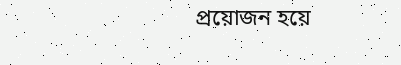প্রয়োজন হয়ে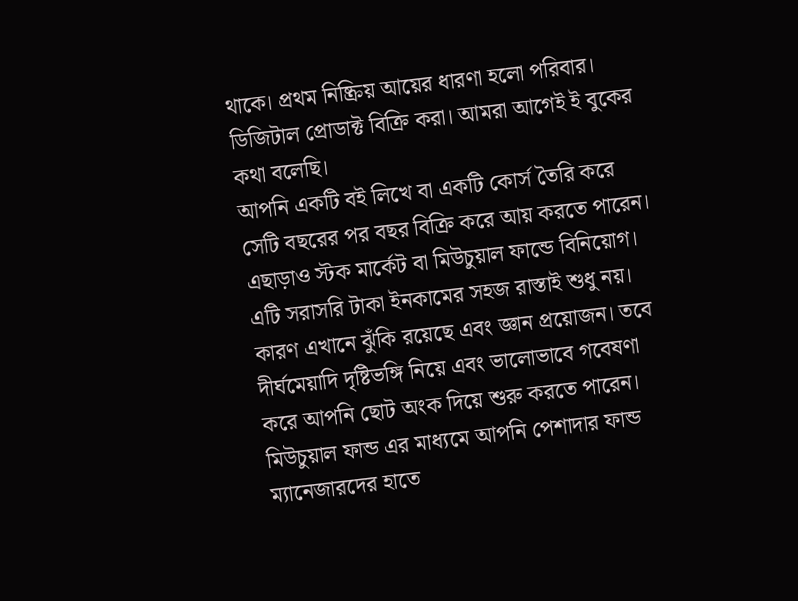থাকে। প্রথম নিষ্ক্রিয় আয়ের ধারণা হলো পরিবার। ডিজিটাল প্রোডাক্ট বিক্রি করা। আমরা আগেই ই বুকের কথা বলেছি।
আপনি একটি বই লিখে বা একটি কোর্স তৈরি করে সেটি বছরের পর বছর বিক্রি করে আয় করতে পারেন। এছাড়াও স্টক মার্কেট বা মিউচুয়াল ফান্ডে বিনিয়োগ। এটি সরাসরি টাকা ইনকামের সহজ রাস্তাই শুধু নয়। কারণ এখানে ঝুঁকি রয়েছে এবং জ্ঞান প্রয়োজন। তবে দীর্ঘমেয়াদি দৃষ্টিভঙ্গি নিয়ে এবং ভালোভাবে গবেষণা করে আপনি ছোট অংক দিয়ে শুরু করতে পারেন। মিউচুয়াল ফান্ড এর মাধ্যমে আপনি পেশাদার ফান্ড ম্যানেজারদের হাতে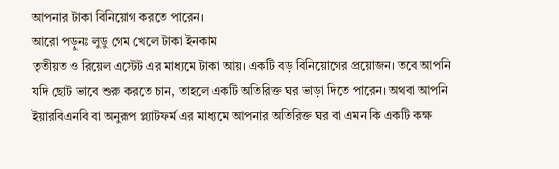আপনার টাকা বিনিয়োগ করতে পারেন।
আরো পড়ুনঃ লুডু গেম খেলে টাকা ইনকাম
তৃতীয়ত ও রিয়েল এস্টেট এর মাধ্যমে টাকা আয়। একটি বড় বিনিয়োগের প্রয়োজন। তবে আপনি যদি ছোট ভাবে শুরু করতে চান, তাহলে একটি অতিরিক্ত ঘর ভাড়া দিতে পারেন। অথবা আপনি ইয়ারবিএনবি বা অনুরূপ প্ল্যাটফর্ম এর মাধ্যমে আপনার অতিরিক্ত ঘর বা এমন কি একটি কক্ষ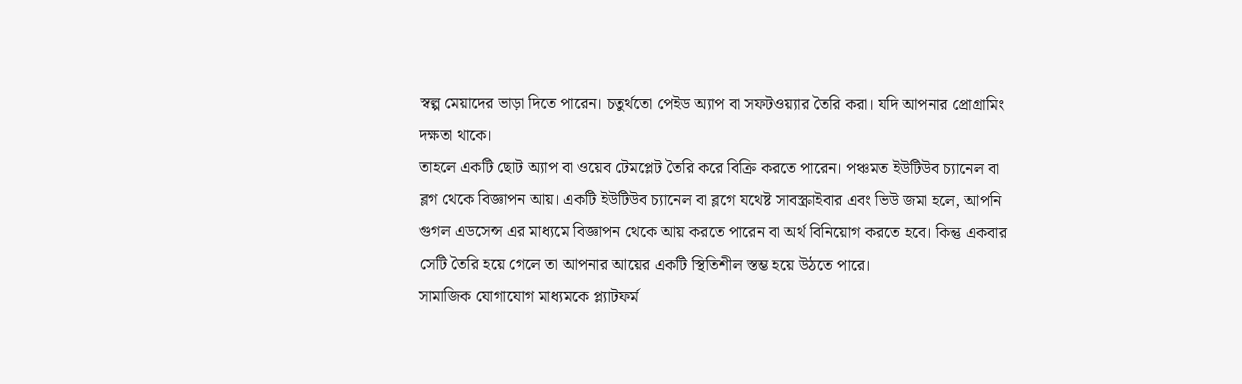স্বল্প মেয়াদের ভাড়া দিতে পারেন। চতুর্থতো পেইড অ্যাপ বা সফটওয়্যার তৈরি করা। যদি আপনার প্রোগ্রামিং দক্ষতা থাকে।
তাহলে একটি ছোট অ্যাপ বা ওয়েব টেমপ্লেট তৈরি করে বিক্রি করতে পারেন। পঞ্চমত ইউটিউব চ্যানেল বা ব্লগ থেকে বিজ্ঞাপন আয়। একটি ইউটিউব চ্যানেল বা ব্লগে যথেষ্ট সাবস্ক্রাইবার এবং ভিউ জমা হলে, আপনি গুগল এডসেন্স এর মাধ্যমে বিজ্ঞাপন থেকে আয় করতে পারেন বা অর্থ বিনিয়োগ করতে হবে। কিন্তু একবার সেটি তৈরি হয়ে গেলে তা আপনার আয়ের একটি স্থিতিশীল স্তম্ভ হয়ে উঠতে পারে।
সামাজিক যোগাযোগ মাধ্যমকে প্ল্যাটফর্ম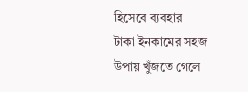হিসেবে ব্যবহার
টাকা ইনকামের সহজ উপায় খুঁজতে গেলে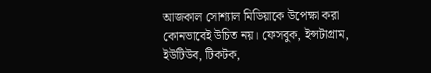আজকাল সোশ্যাল মিডিয়াকে উপেক্ষা করা কোনভাবেই উচিত নয়। ফেসবুক, ইন্সটাগ্রাম, ইউটিউব, টিকটক,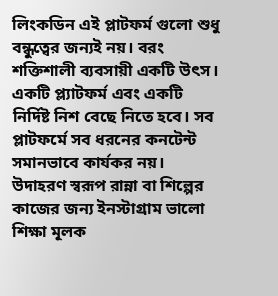লিংকডিন এই প্লাটফর্ম গুলো শুধু বন্ধুত্বের জন্যই নয়। বরং শক্তিশালী ব্যবসায়ী একটি উৎস। একটি প্ল্যাটফর্ম এবং একটি নির্দিষ্ট নিশ বেছে নিতে হবে। সব প্লাটফর্মে সব ধরনের কনটেন্ট সমানভাবে কার্যকর নয়। উদাহরণ স্বরূপ রান্না বা শিল্পের কাজের জন্য ইনস্টাগ্রাম ভালো শিক্ষা মূলক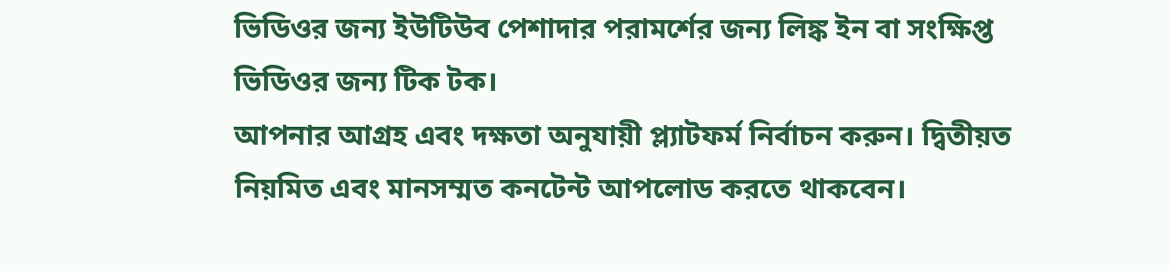ভিডিওর জন্য ইউটিউব পেশাদার পরামর্শের জন্য লিঙ্ক ইন বা সংক্ষিপ্ত ভিডিওর জন্য টিক টক।
আপনার আগ্রহ এবং দক্ষতা অনুযায়ী প্ল্যাটফর্ম নির্বাচন করুন। দ্বিতীয়ত নিয়মিত এবং মানসম্মত কনটেন্ট আপলোড করতে থাকবেন।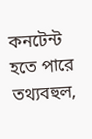কনটেন্ট হতে পারে তথ্যবহুল,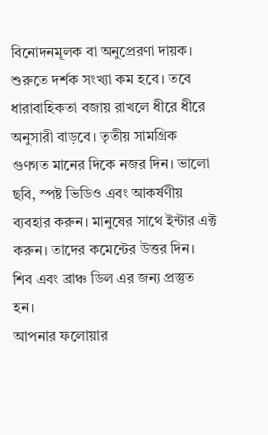বিনোদনমূলক বা অনুপ্রেরণা দায়ক। শুরুতে দর্শক সংখ্যা কম হবে। তবে ধারাবাহিকতা বজায় রাখলে ধীরে ধীরে অনুসারী বাড়বে। তৃতীয় সামগ্রিক গুণগত মানের দিকে নজর দিন। ভালো ছবি, স্পষ্ট ভিডিও এবং আকর্ষণীয় ব্যবহার করুন। মানুষের সাথে ইন্টার এক্ট করুন। তাদের কমেন্টের উত্তর দিন। শিব এবং ব্রাঞ্চ ডিল এর জন্য প্রস্তুত হন।
আপনার ফলোয়ার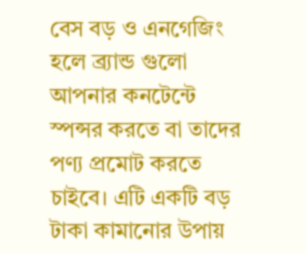বেস বড় ও এনগেজিং হলে ব্র্যান্ড গুলো আপনার কনটেন্টে স্পন্সর করতে বা তাদের পণ্য প্রমোট করতে চাইবে। এটি একটি বড় টাকা কামানোর উপায়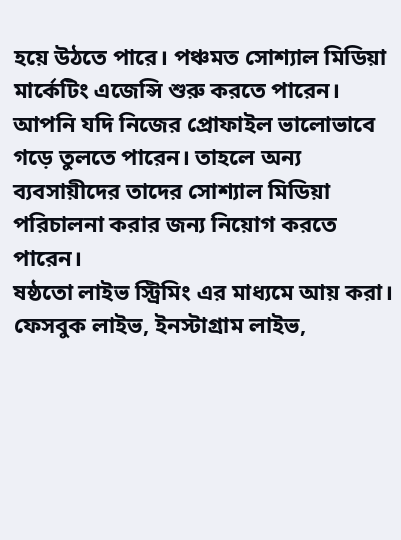হয়ে উঠতে পারে। পঞ্চমত সোশ্যাল মিডিয়া মার্কেটিং এজেন্সি শুরু করতে পারেন। আপনি যদি নিজের প্রোফাইল ভালোভাবে গড়ে তুলতে পারেন। তাহলে অন্য ব্যবসায়ীদের তাদের সোশ্যাল মিডিয়া পরিচালনা করার জন্য নিয়োগ করতে পারেন।
ষষ্ঠতো লাইভ স্ট্রিমিং এর মাধ্যমে আয় করা। ফেসবুক লাইভ, ইনস্টাগ্রাম লাইভ,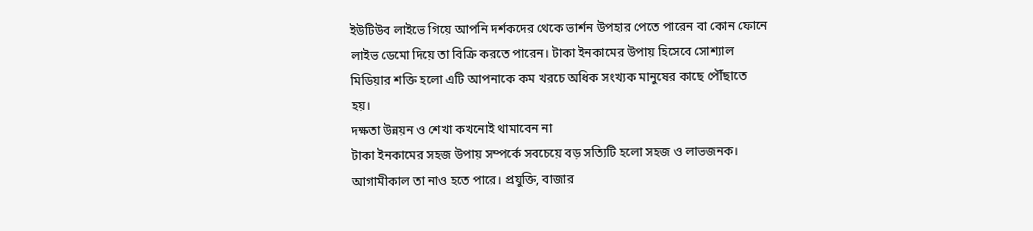ইউটিউব লাইভে গিয়ে আপনি দর্শকদের থেকে ভার্শন উপহার পেতে পারেন বা কোন ফোনে লাইভ ডেমো দিয়ে তা বিক্রি করতে পারেন। টাকা ইনকামের উপায় হিসেবে সোশ্যাল মিডিয়ার শক্তি হলো এটি আপনাকে কম খরচে অধিক সংখ্যক মানুষের কাছে পৌঁছাতে হয়।
দক্ষতা উন্নয়ন ও শেখা কখনোই থামাবেন না
টাকা ইনকামের সহজ উপায় সম্পর্কে সবচেয়ে বড় সত্যিটি হলো সহজ ও লাভজনক। আগামীকাল তা নাও হতে পারে। প্রযুক্তি, বাজার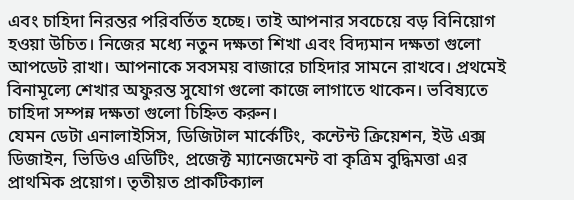এবং চাহিদা নিরন্তর পরিবর্তিত হচ্ছে। তাই আপনার সবচেয়ে বড় বিনিয়োগ হওয়া উচিত। নিজের মধ্যে নতুন দক্ষতা শিখা এবং বিদ্যমান দক্ষতা গুলো আপডেট রাখা। আপনাকে সবসময় বাজারে চাহিদার সামনে রাখবে। প্রথমেই বিনামূল্যে শেখার অফুরন্ত সুযোগ গুলো কাজে লাগাতে থাকেন। ভবিষ্যতে চাহিদা সম্পন্ন দক্ষতা গুলো চিহ্নিত করুন।
যেমন ডেটা এনালাইসিস, ডিজিটাল মার্কেটিং, কন্টেন্ট ক্রিয়েশন, ইউ এক্স ডিজাইন, ভিডিও এডিটিং, প্রজেক্ট ম্যানেজমেন্ট বা কৃত্রিম বুদ্ধিমত্তা এর প্রাথমিক প্রয়োগ। তৃতীয়ত প্রাকটিক্যাল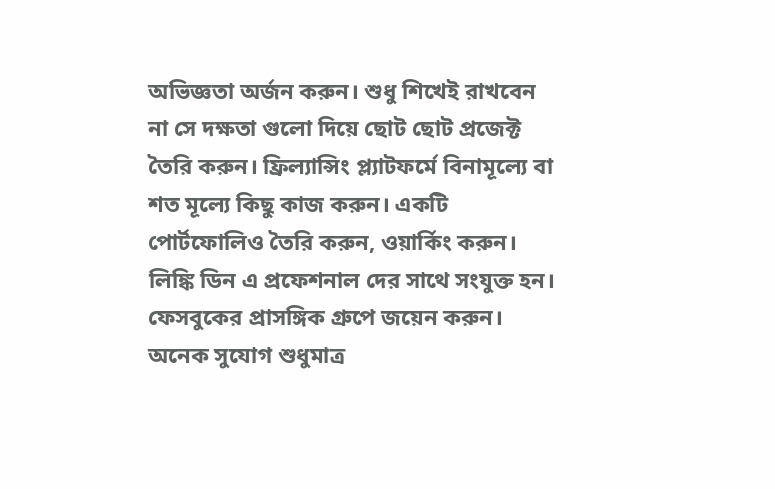অভিজ্ঞতা অর্জন করুন। শুধু শিখেই রাখবেন না সে দক্ষতা গুলো দিয়ে ছোট ছোট প্রজেক্ট তৈরি করুন। ফ্রিল্যান্সিং প্ল্যাটফর্মে বিনামূল্যে বা শত মূল্যে কিছু কাজ করুন। একটি পোর্টফোলিও তৈরি করুন, ওয়ার্কিং করুন। লিঙ্কি ডিন এ প্রফেশনাল দের সাথে সংযুক্ত হন। ফেসবুকের প্রাসঙ্গিক গ্রুপে জয়েন করুন।
অনেক সুযোগ শুধুমাত্র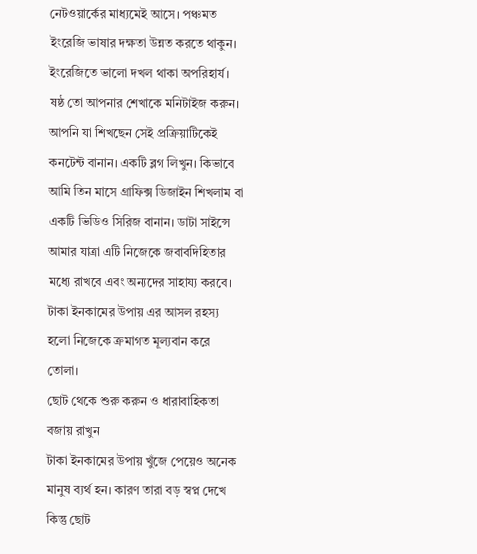নেটওয়ার্কের মাধ্যমেই আসে। পঞ্চমত ইংরেজি ভাষার দক্ষতা উন্নত করতে থাকুন। ইংরেজিতে ভালো দখল থাকা অপরিহার্য। ষষ্ঠ তো আপনার শেখাকে মনিটাইজ করুন। আপনি যা শিখছেন সেই প্রক্রিয়াটিকেই কনটেন্ট বানান। একটি ব্লগ লিখুন। কিভাবে আমি তিন মাসে গ্রাফিক্স ডিজাইন শিখলাম বা একটি ভিডিও সিরিজ বানান। ডাটা সাইন্সে আমার যাত্রা এটি নিজেকে জবাবদিহিতার মধ্যে রাখবে এবং অন্যদের সাহায্য করবে। টাকা ইনকামের উপায় এর আসল রহস্য হলো নিজেকে ক্রমাগত মূল্যবান করে তোলা।
ছোট থেকে শুরু করুন ও ধারাবাহিকতা বজায় রাখুন
টাকা ইনকামের উপায় খুঁজে পেয়েও অনেক মানুষ ব্যর্থ হন। কারণ তারা বড় স্বপ্ন দেখে কিন্তু ছোট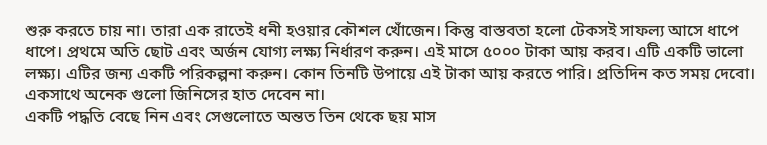শুরু করতে চায় না। তারা এক রাতেই ধনী হওয়ার কৌশল খোঁজেন। কিন্তু বাস্তবতা হলো টেকসই সাফল্য আসে ধাপে ধাপে। প্রথমে অতি ছোট এবং অর্জন যোগ্য লক্ষ্য নির্ধারণ করুন। এই মাসে ৫০০০ টাকা আয় করব। এটি একটি ভালো লক্ষ্য। এটির জন্য একটি পরিকল্পনা করুন। কোন তিনটি উপায়ে এই টাকা আয় করতে পারি। প্রতিদিন কত সময় দেবো। একসাথে অনেক গুলো জিনিসের হাত দেবেন না।
একটি পদ্ধতি বেছে নিন এবং সেগুলোতে অন্তত তিন থেকে ছয় মাস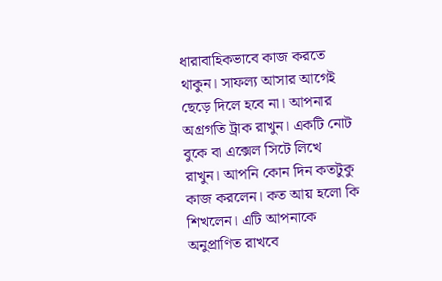ধারাবাহিকভাবে কাজ করতে থাকুন। সাফল্য আসার আগেই ছেড়ে দিলে হবে না। আপনার অগ্রগতি ট্রাক রাখুন। একটি নোট বুকে বা এক্সেল সিটে লিখে রাখুন। আপনি কোন দিন কতটুকু কাজ করলেন। কত আয় হলো কি শিখলেন। এটি আপনাকে অনুপ্রাণিত রাখবে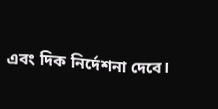এবং দিক নির্দেশনা দেবে।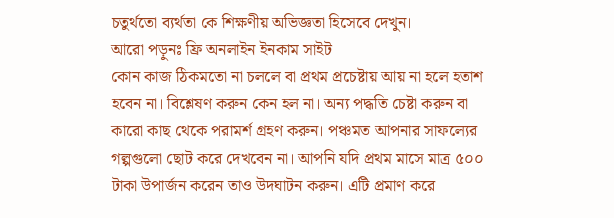চতুর্থতো ব্যর্থতা কে শিক্ষণীয় অভিজ্ঞতা হিসেবে দেখুন।
আরো পড়ুনঃ ফ্রি অনলাইন ইনকাম সাইট
কোন কাজ ঠিকমতো না চললে বা প্রথম প্রচেষ্টায় আয় না হলে হতাশ হবেন না। বিশ্লেষণ করুন কেন হল না। অন্য পদ্ধতি চেষ্টা করুন বা কারো কাছ থেকে পরামর্শ গ্রহণ করুন। পঞ্চমত আপনার সাফল্যের গল্পগুলো ছোট করে দেখবেন না। আপনি যদি প্রথম মাসে মাত্র ৫০০ টাকা উপার্জন করেন তাও উদঘাটন করুন। এটি প্রমাণ করে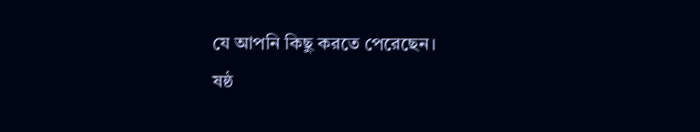যে আপনি কিছু করতে পেরেছেন।
ষষ্ঠ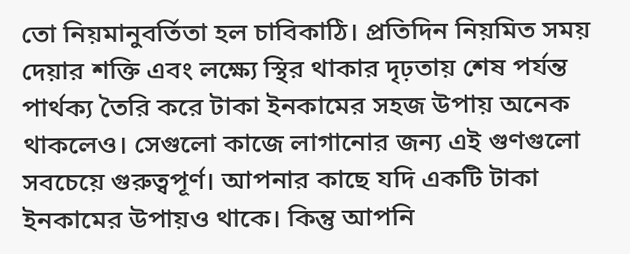তো নিয়মানুবর্তিতা হল চাবিকাঠি। প্রতিদিন নিয়মিত সময় দেয়ার শক্তি এবং লক্ষ্যে স্থির থাকার দৃঢ়তায় শেষ পর্যন্ত পার্থক্য তৈরি করে টাকা ইনকামের সহজ উপায় অনেক থাকলেও। সেগুলো কাজে লাগানোর জন্য এই গুণগুলো সবচেয়ে গুরুত্বপূর্ণ। আপনার কাছে যদি একটি টাকা ইনকামের উপায়ও থাকে। কিন্তু আপনি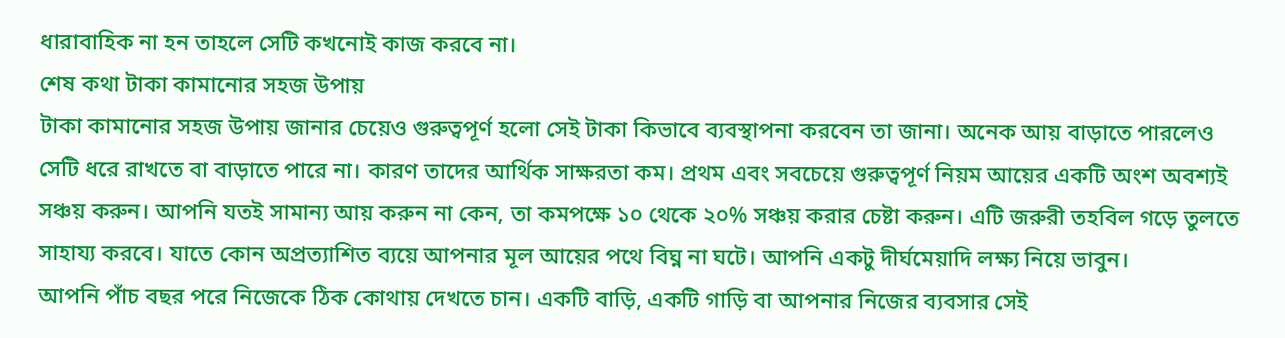ধারাবাহিক না হন তাহলে সেটি কখনোই কাজ করবে না।
শেষ কথা টাকা কামানোর সহজ উপায়
টাকা কামানোর সহজ উপায় জানার চেয়েও গুরুত্বপূর্ণ হলো সেই টাকা কিভাবে ব্যবস্থাপনা করবেন তা জানা। অনেক আয় বাড়াতে পারলেও সেটি ধরে রাখতে বা বাড়াতে পারে না। কারণ তাদের আর্থিক সাক্ষরতা কম। প্রথম এবং সবচেয়ে গুরুত্বপূর্ণ নিয়ম আয়ের একটি অংশ অবশ্যই সঞ্চয় করুন। আপনি যতই সামান্য আয় করুন না কেন, তা কমপক্ষে ১০ থেকে ২০% সঞ্চয় করার চেষ্টা করুন। এটি জরুরী তহবিল গড়ে তুলতে সাহায্য করবে। যাতে কোন অপ্রত্যাশিত ব্যয়ে আপনার মূল আয়ের পথে বিঘ্ন না ঘটে। আপনি একটু দীর্ঘমেয়াদি লক্ষ্য নিয়ে ভাবুন।
আপনি পাঁচ বছর পরে নিজেকে ঠিক কোথায় দেখতে চান। একটি বাড়ি, একটি গাড়ি বা আপনার নিজের ব্যবসার সেই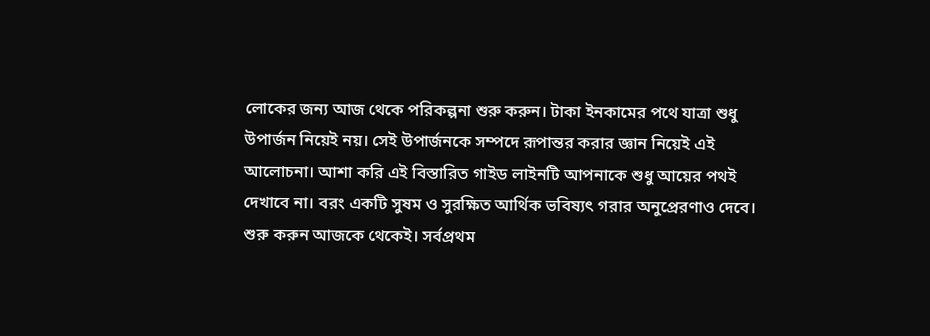লোকের জন্য আজ থেকে পরিকল্পনা শুরু করুন। টাকা ইনকামের পথে যাত্রা শুধু উপার্জন নিয়েই নয়। সেই উপার্জনকে সম্পদে রূপান্তর করার জ্ঞান নিয়েই এই আলোচনা। আশা করি এই বিস্তারিত গাইড লাইনটি আপনাকে শুধু আয়ের পথই দেখাবে না। বরং একটি সুষম ও সুরক্ষিত আর্থিক ভবিষ্যৎ গরার অনুপ্রেরণাও দেবে। শুরু করুন আজকে থেকেই। সর্বপ্রথম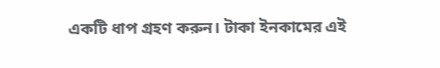একটি ধাপ গ্রহণ করুন। টাকা ইনকামের এই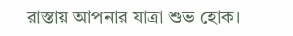রাস্তায় আপনার যাত্রা শুভ হোক।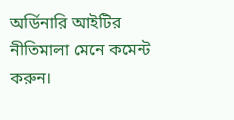অর্ডিনারি আইটির নীতিমালা মেনে কমেন্ট করুন।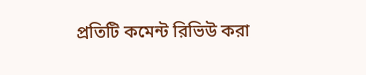প্রতিটি কমেন্ট রিভিউ করা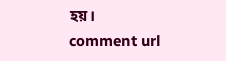হয়।
comment url